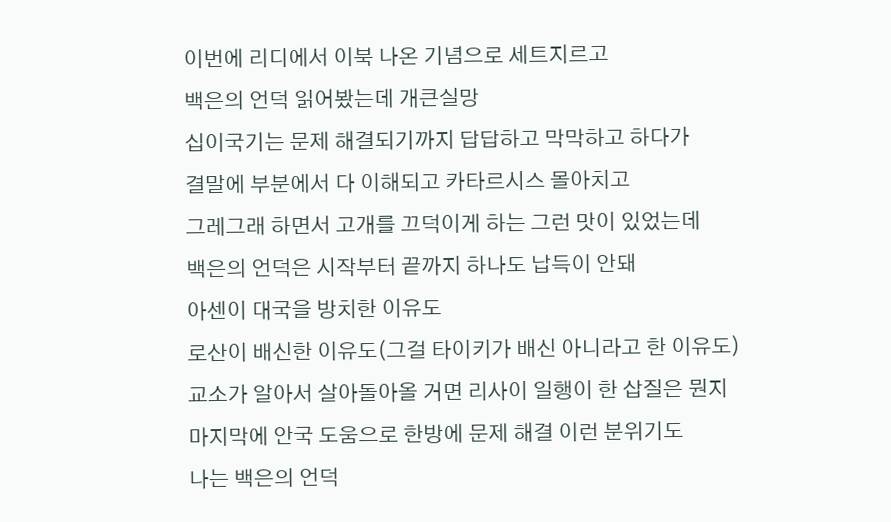이번에 리디에서 이북 나온 기념으로 세트지르고
백은의 언덕 읽어봤는데 개큰실망
십이국기는 문제 해결되기까지 답답하고 막막하고 하다가
결말에 부분에서 다 이해되고 카타르시스 몰아치고
그레그래 하면서 고개를 끄덕이게 하는 그런 맛이 있었는데
백은의 언덕은 시작부터 끝까지 하나도 납득이 안돼
아센이 대국을 방치한 이유도
로산이 배신한 이유도(그걸 타이키가 배신 아니라고 한 이유도)
교소가 알아서 살아돌아올 거면 리사이 일행이 한 삽질은 뭔지
마지막에 안국 도움으로 한방에 문제 해결 이런 분위기도
나는 백은의 언덕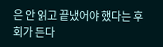은 안 읽고 끝냈어야 했다는 후회가 든다